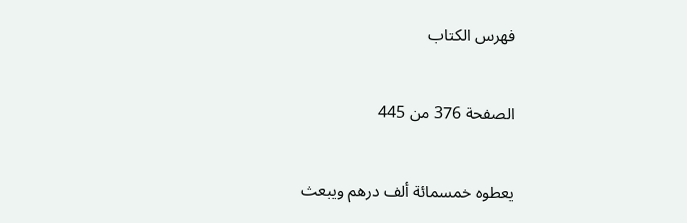فهرس الكتاب

الصفحة 376 من 445

يعطوه خمسمائة ألف درهم ويبعث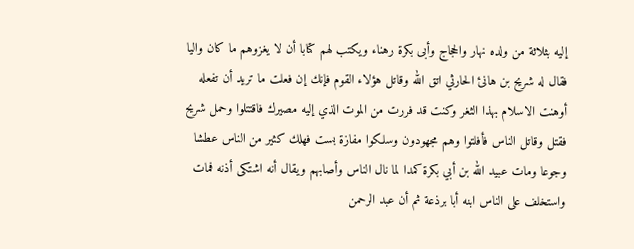إليه بثلاثة من ولده نهار والحجاج وأبى بكرة رهناء ويكتب لهم كتابا أن لا يغزوهم ما كان واليا فقال له شريح بن هانئ الحارثي اتق الله وقاتل هؤلاء القوم فإنك إن فعلت ما تريد أن تفعله أوهنت الاسلام بهذا الثغر وكنت قد فررت من الموت الذي إليه مصيرك فاقتتلوا وحمل شريح فقتل وقاتل الناس فأفلتوا وهم مجهودون وسلكوا مفازة بست فهلك كثير من الناس عطشا وجوعا ومات عبيد الله بن أبي بكرة كمدا لما نال الناس وأصابهم ويقال أنه اشتكى أذنه فمات واستخلف على الناس ابنه أبا برذعة ثم أن عبد الرحمن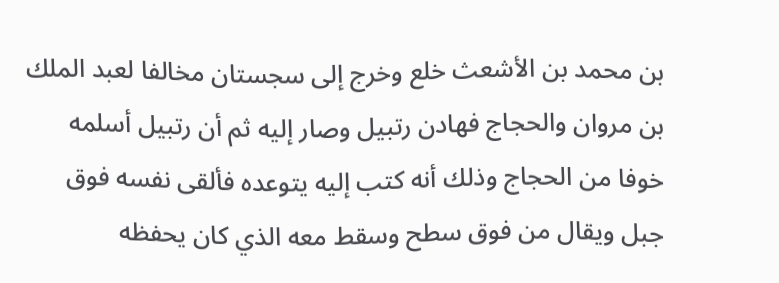بن محمد بن الأشعث خلع وخرج إلى سجستان مخالفا لعبد الملك بن مروان والحجاج فهادن رتبيل وصار إليه ثم أن رتبيل أسلمه خوفا من الحجاج وذلك أنه كتب إليه يتوعده فألقى نفسه فوق جبل ويقال من فوق سطح وسقط معه الذي كان يحفظه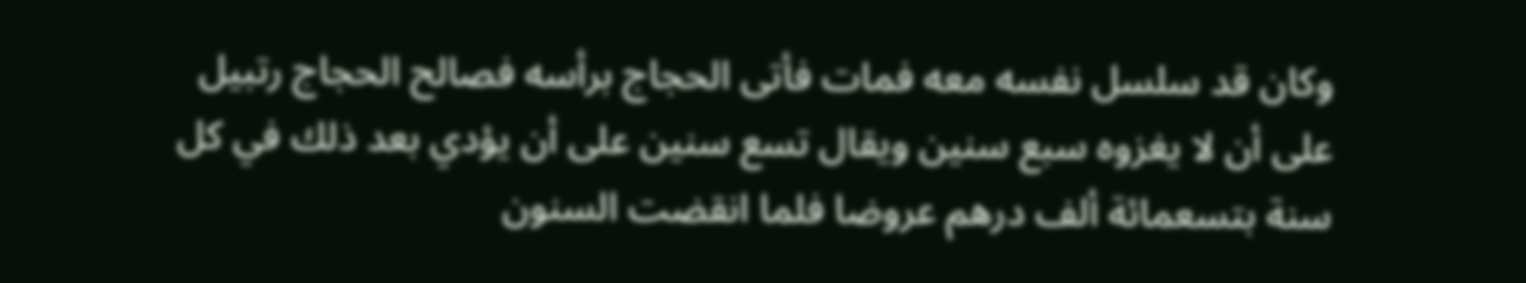وكان قد سلسل نفسه معه فمات فأتى الحجاج برأسه فصالح الحجاج رتبيل على أن لا يغزوه سبع سنين ويقال تسع سنين على أن يؤدي بعد ذلك في كل سنة بتسعمائة ألف درهم عروضا فلما انقضت السنون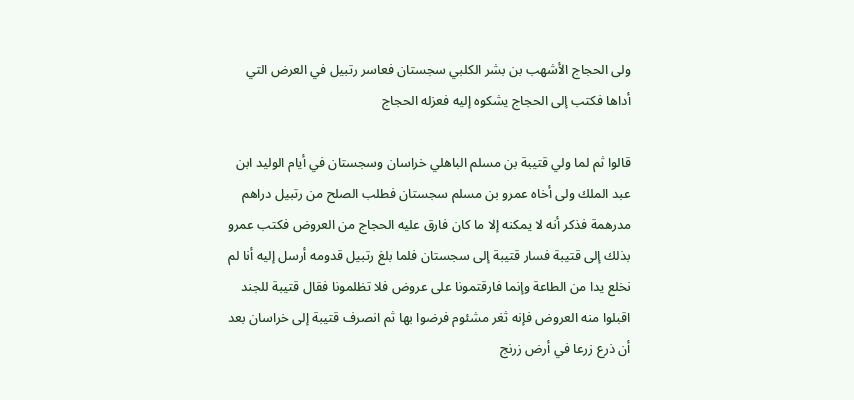ولى الحجاج الأشهب بن بشر الكلبي سجستان فعاسر رتبيل في العرض التي أداها فكتب إلى الحجاج يشكوه إليه فعزله الحجاج

قالوا ثم لما ولي قتيبة بن مسلم الباهلي خراسان وسجستان في أيام الوليد ابن عبد الملك ولى أخاه عمرو بن مسلم سجستان فطلب الصلح من رتبيل دراهم مدرهمة فذكر أنه لا يمكنه إلا ما كان فارق عليه الحجاج من العروض فكتب عمرو بذلك إلى قتيبة فسار قتيبة إلى سجستان فلما بلغ رتبيل قدومه أرسل إليه أنا لم نخلع يدا من الطاعة وإنما فارقتمونا على عروض فلا تظلمونا فقال قتيبة للجند اقبلوا منه العروض فإنه ثغر مشئوم فرضوا بها ثم انصرف قتيبة إلى خراسان بعد أن ذرع زرعا في أرض زرنج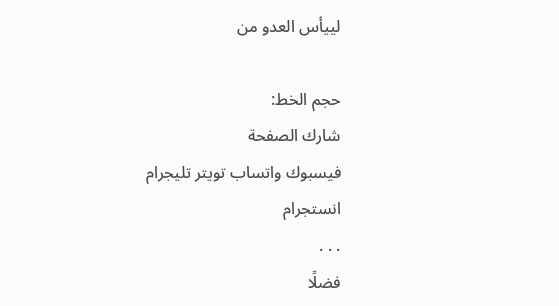لييأس العدو من

حجم الخط:
شارك الصفحة
فيسبوك واتساب تويتر تليجرام انستجرام
. . .
فضلًا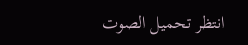انتظر تحميل الصوت